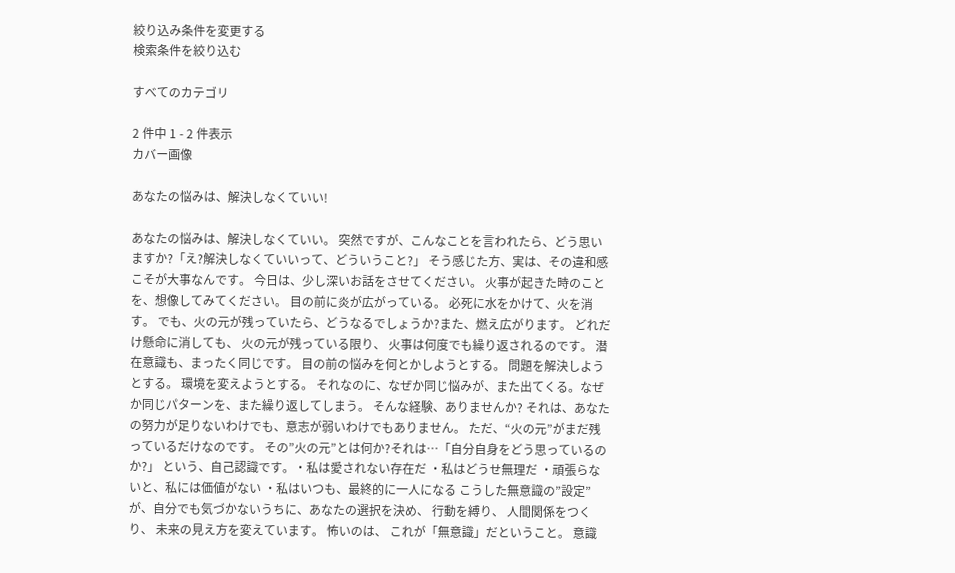絞り込み条件を変更する
検索条件を絞り込む

すべてのカテゴリ

2 件中 1 - 2 件表示
カバー画像

あなたの悩みは、解決しなくていい!

あなたの悩みは、解決しなくていい。 突然ですが、こんなことを言われたら、どう思いますか?「え?解決しなくていいって、どういうこと?」 そう感じた方、実は、その違和感こそが大事なんです。 今日は、少し深いお話をさせてください。 火事が起きた時のことを、想像してみてください。 目の前に炎が広がっている。 必死に水をかけて、火を消す。 でも、火の元が残っていたら、どうなるでしょうか?また、燃え広がります。 どれだけ懸命に消しても、 火の元が残っている限り、 火事は何度でも繰り返されるのです。 潜在意識も、まったく同じです。 目の前の悩みを何とかしようとする。 問題を解決しようとする。 環境を変えようとする。 それなのに、なぜか同じ悩みが、また出てくる。なぜか同じパターンを、また繰り返してしまう。 そんな経験、ありませんか? それは、あなたの努力が足りないわけでも、意志が弱いわけでもありません。 ただ、“火の元”がまだ残っているだけなのです。 その”火の元”とは何か?それは…「自分自身をどう思っているのか?」 という、自己認識です。・私は愛されない存在だ ・私はどうせ無理だ ・頑張らないと、私には価値がない ・私はいつも、最終的に一人になる こうした無意識の”設定”が、自分でも気づかないうちに、あなたの選択を決め、 行動を縛り、 人間関係をつくり、 未来の見え方を変えています。 怖いのは、 これが「無意識」だということ。 意識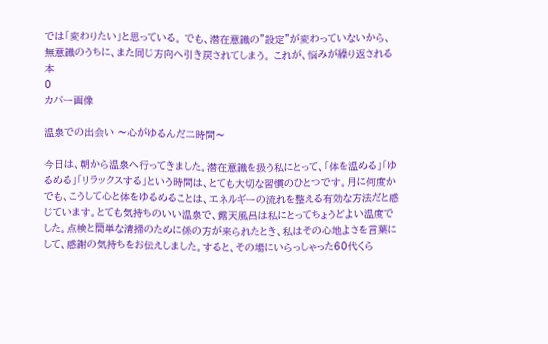では「変わりたい」と思っている。 でも、潜在意識の”設定”が変わっていないから、 無意識のうちに、また同じ方向へ引き戻されてしまう。 これが、悩みが繰り返される本
0
カバー画像

温泉での出会い 〜心がゆるんだ二時間〜

今日は、朝から温泉へ行ってきました。潜在意識を扱う私にとって、「体を温める」「ゆるめる」「リラックスする」という時間は、とても大切な習慣のひとつです。月に何度かでも、こうして心と体をゆるめることは、エネルギーの流れを整える有効な方法だと感じています。とても気持ちのいい温泉で、露天風呂は私にとってちょうどよい温度でした。点検と簡単な清掃のために係の方が来られたとき、私はその心地よさを言葉にして、感謝の気持ちをお伝えしました。すると、その場にいらっしゃった60代くら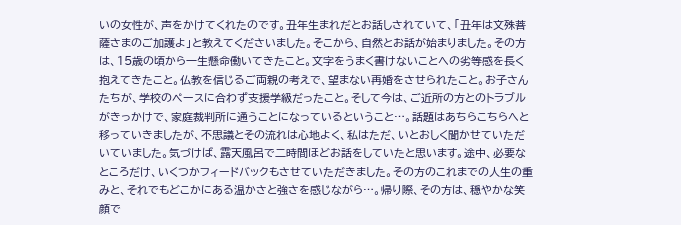いの女性が、声をかけてくれたのです。丑年生まれだとお話しされていて、「丑年は文殊菩薩さまのご加護よ」と教えてくださいました。そこから、自然とお話が始まりました。その方は、15歳の頃から一生懸命働いてきたこと。文字をうまく書けないことへの劣等感を長く抱えてきたこと。仏教を信じるご両親の考えで、望まない再婚をさせられたこと。お子さんたちが、学校のペースに合わず支援学級だったこと。そして今は、ご近所の方とのトラブルがきっかけで、家庭裁判所に通うことになっているということ…。話題はあちらこちらへと移っていきましたが、不思議とその流れは心地よく、私はただ、いとおしく聞かせていただいていました。気づけば、露天風呂で二時間ほどお話をしていたと思います。途中、必要なところだけ、いくつかフィードバックもさせていただきました。その方のこれまでの人生の重みと、それでもどこかにある温かさと強さを感じながら…。帰り際、その方は、穏やかな笑顔で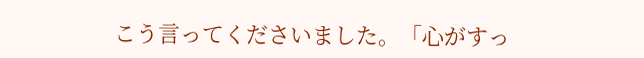こう言ってくださいました。「心がすっ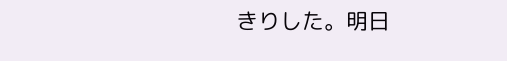きりした。明日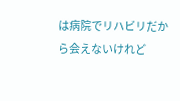は病院でリハビリだから会えないけれど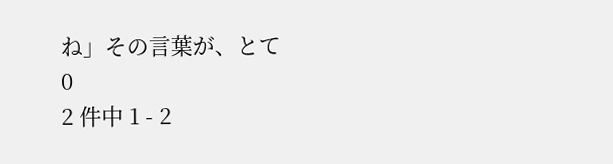ね」その言葉が、とて
0
2 件中 1 - 2